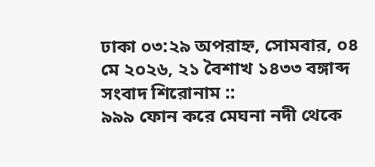ঢাকা ০৩:২৯ অপরাহ্ন, সোমবার, ০৪ মে ২০২৬, ২১ বৈশাখ ১৪৩৩ বঙ্গাব্দ
সংবাদ শিরোনাম ::
৯৯৯ ফোন করে মেঘনা নদী থেকে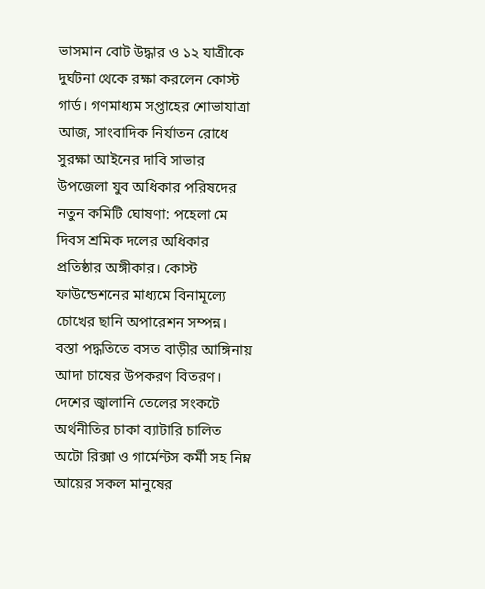ভাসমান বোট উদ্ধার ও ১২ যাত্রীকে দুর্ঘটনা থেকে রক্ষা করলেন কোস্ট গার্ড। গণমাধ্যম সপ্তাহের শোভাযাত্রা আজ, সাংবাদিক নির্যাতন রোধে সুরক্ষা আইনের দাবি সাভার উপজেলা যুব অধিকার পরিষদের নতুন কমিটি ঘোষণা: পহেলা মে দিবস শ্রমিক দলের অধিকার প্রতিষ্ঠার অঙ্গীকার। কোস্ট ফাউন্ডেশনের মাধ্যমে বিনামূল্যে চোখের ছানি অপারেশন সম্পন্ন।  বস্তা পদ্ধতিতে বসত বাড়ীর আঙ্গিনায় আদা চাষের উপকরণ বিতরণ।  দেশের জ্বালানি তেলের সংকটে অর্থনীতির চাকা ব্যাটারি চালিত অটো রিক্সা ও গার্মেন্টস কর্মী সহ নিম্ন আয়ের সকল মানুষের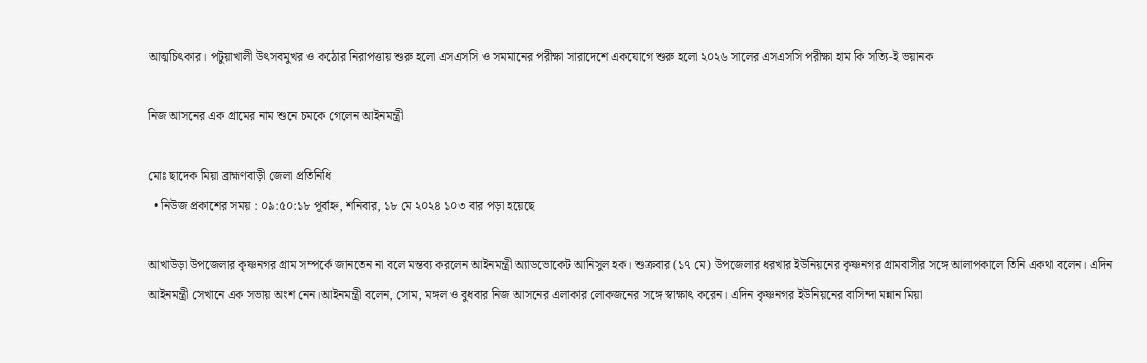আত্মচিৎকার। পটুয়াখালী উৎসবমুখর ও কঠোর নিরাপত্তায় শুরু হলো এসএসসি ও সমমানের পরীক্ষা সারাদেশে একযোগে শুরু হলো ২০২৬ সালের এসএসসি পরীক্ষা হাম কি সত্যি-ই ভয়ানক

নিজ আসনের এক গ্রামের নাম শুনে চমকে গেলেন আইনমন্ত্রী

মোঃ ছাদেক মিয়া ব্রাহ্মণবাড়ী জেলা প্রতিনিধি
  • নিউজ প্রকাশের সময় : ০৯:৫০:১৮ পূর্বাহ্ন, শনিবার, ১৮ মে ২০২৪ ১০৩ বার পড়া হয়েছে

আখাউড়া উপজেলার কৃষ্ণনগর গ্রাম সম্পর্কে জানতেন না বলে মন্তব্য করলেন আইনমন্ত্রী অ্যাডভোকেট আনিসুল হক। শুক্রবার (১৭ মে) উপজেলার ধরখার ইউনিয়নের কৃষ্ণনগর গ্রামবাসীর সঙ্গে আলাপকালে তিনি একথা বলেন। এদিন আইনমন্ত্রী সেখানে এক সভায় অংশ নেন।আইনমন্ত্রী বলেন, সোম, মঙ্গল ও বুধবার নিজ আসনের এলাকার লোকজনের সঙ্গে স্বাক্ষাৎ করেন। এদিন কৃষ্ণনগর ইউনিয়নের বাসিন্দা মন্নান মিয়া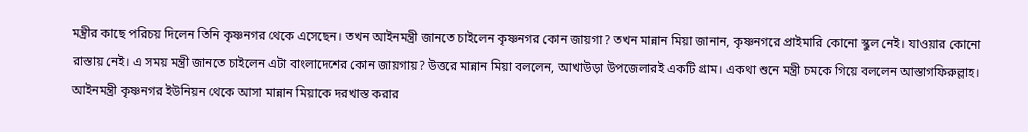মন্ত্রীর কাছে পরিচয় দিলেন তিনি কৃষ্ণনগর থেকে এসেছেন। তখন আইনমন্ত্রী জানতে চাইলেন কৃষ্ণনগর কোন জায়গা? তখন মান্নান মিয়া জানান, কৃষ্ণনগরে প্রাইমারি কোনো স্কুল নেই। যাওয়ার কোনো রাস্তায় নেই। এ সময় মন্ত্রী জানতে চাইলেন এটা বাংলাদেশের কোন জায়গায়? উত্তরে মান্নান মিয়া বললেন, আখাউড়া উপজেলারই একটি গ্রাম। একথা শুনে মন্ত্রী চমকে গিয়ে বললেন আস্তাগফিরুল্লাহ।  আইনমন্ত্রী কৃষ্ণনগর ইউনিয়ন থেকে আসা মান্নান মিয়াকে দরখাস্ত করার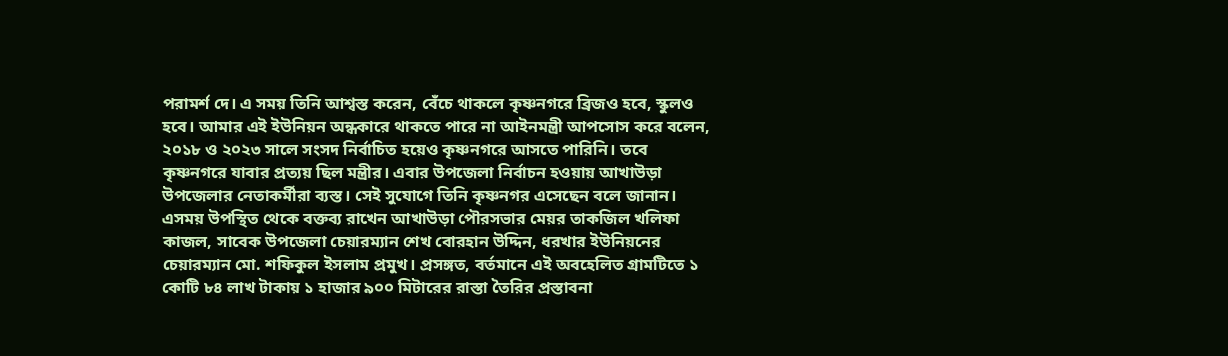পরামর্শ দে। এ সময় তিনি আশ্বস্ত করেন, বেঁচে থাকলে কৃষ্ণনগরে ব্রিজও হবে, স্কুলও হবে। আমার এই ইউনিয়ন অন্ধকারে থাকতে পারে না আইনমন্ত্রী আপসোস করে বলেন, ২০১৮ ও ২০২৩ সালে সংসদ নির্বাচিত হয়েও কৃষ্ণনগরে আসতে পারিনি। তবে কৃষ্ণনগরে যাবার প্রত্যয় ছিল মন্ত্রীর। এবার উপজেলা নির্বাচন হওয়ায় আখাউড়া উপজেলার নেতাকর্মীরা ব্যস্ত। সেই সুযোগে তিনি কৃষ্ণনগর এসেছেন বলে জানান। এসময় উপস্থিত থেকে বক্তব্য রাখেন আখাউড়া পৌরসভার মেয়র তাকজিল খলিফা কাজল, সাবেক উপজেলা চেয়ারম্যান শেখ বোরহান উদ্দিন, ধরখার ইউনিয়নের চেয়ারম্যান মো. শফিকুল ইসলাম প্রমুখ। প্রসঙ্গত, বর্তমানে এই অবহেলিত গ্রামটিতে ১ কোটি ৮৪ লাখ টাকায় ১ হাজার ৯০০ মিটারের রাস্তা তৈরির প্রস্তাবনা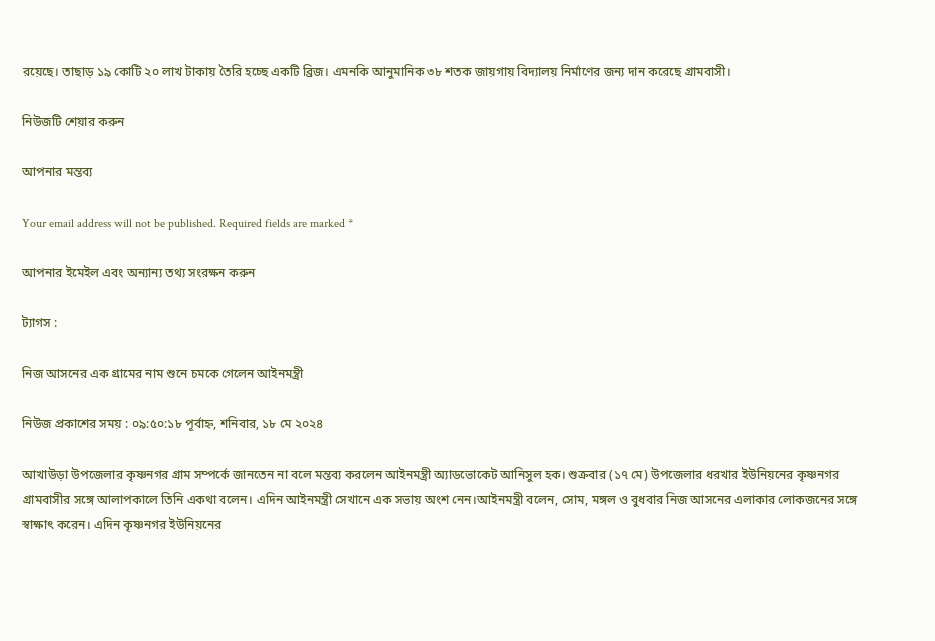রয়েছে। তাছাড় ১৯ কোটি ২০ লাখ টাকায় তৈরি হচ্ছে একটি ব্রিজ। এমনকি আনুমানিক ৩৮ শতক জায়গায় বিদ্যালয় নির্মাণের জন্য দান করেছে গ্রামবাসী।

নিউজটি শেয়ার করুন

আপনার মন্তব্য

Your email address will not be published. Required fields are marked *

আপনার ইমেইল এবং অন্যান্য তথ্য সংরক্ষন করুন

ট্যাগস :

নিজ আসনের এক গ্রামের নাম শুনে চমকে গেলেন আইনমন্ত্রী

নিউজ প্রকাশের সময় : ০৯:৫০:১৮ পূর্বাহ্ন, শনিবার, ১৮ মে ২০২৪

আখাউড়া উপজেলার কৃষ্ণনগর গ্রাম সম্পর্কে জানতেন না বলে মন্তব্য করলেন আইনমন্ত্রী অ্যাডভোকেট আনিসুল হক। শুক্রবার (১৭ মে) উপজেলার ধরখার ইউনিয়নের কৃষ্ণনগর গ্রামবাসীর সঙ্গে আলাপকালে তিনি একথা বলেন। এদিন আইনমন্ত্রী সেখানে এক সভায় অংশ নেন।আইনমন্ত্রী বলেন, সোম, মঙ্গল ও বুধবার নিজ আসনের এলাকার লোকজনের সঙ্গে স্বাক্ষাৎ করেন। এদিন কৃষ্ণনগর ইউনিয়নের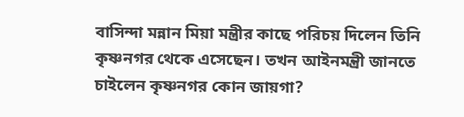বাসিন্দা মন্নান মিয়া মন্ত্রীর কাছে পরিচয় দিলেন তিনি কৃষ্ণনগর থেকে এসেছেন। তখন আইনমন্ত্রী জানতে চাইলেন কৃষ্ণনগর কোন জায়গা?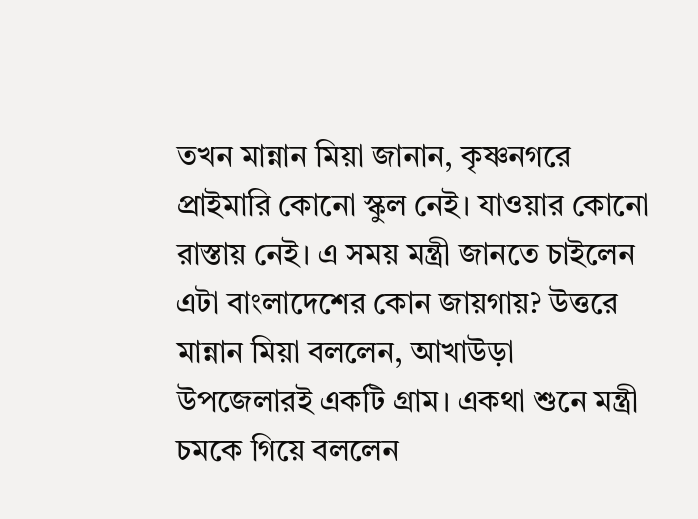তখন মান্নান মিয়া জানান, কৃষ্ণনগরে প্রাইমারি কোনো স্কুল নেই। যাওয়ার কোনো রাস্তায় নেই। এ সময় মন্ত্রী জানতে চাইলেন এটা বাংলাদেশের কোন জায়গায়? উত্তরে মান্নান মিয়া বললেন, আখাউড়া উপজেলারই একটি গ্রাম। একথা শুনে মন্ত্রী চমকে গিয়ে বললেন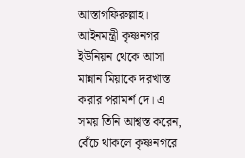আস্তাগফিরুল্লাহ।  আইনমন্ত্রী কৃষ্ণনগর ইউনিয়ন থেকে আসা মান্নান মিয়াকে দরখাস্ত করার পরামর্শ দে। এ সময় তিনি আশ্বস্ত করেন, বেঁচে থাকলে কৃষ্ণনগরে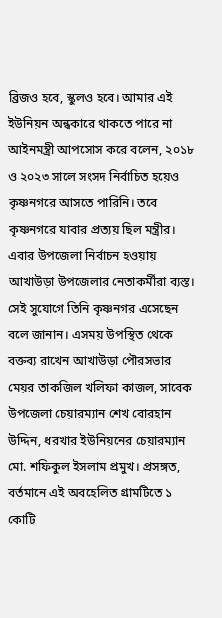ব্রিজও হবে, স্কুলও হবে। আমার এই ইউনিয়ন অন্ধকারে থাকতে পারে না আইনমন্ত্রী আপসোস করে বলেন, ২০১৮ ও ২০২৩ সালে সংসদ নির্বাচিত হয়েও কৃষ্ণনগরে আসতে পারিনি। তবে কৃষ্ণনগরে যাবার প্রত্যয় ছিল মন্ত্রীর। এবার উপজেলা নির্বাচন হওয়ায় আখাউড়া উপজেলার নেতাকর্মীরা ব্যস্ত। সেই সুযোগে তিনি কৃষ্ণনগর এসেছেন বলে জানান। এসময় উপস্থিত থেকে বক্তব্য রাখেন আখাউড়া পৌরসভার মেয়র তাকজিল খলিফা কাজল, সাবেক উপজেলা চেয়ারম্যান শেখ বোরহান উদ্দিন, ধরখার ইউনিয়নের চেয়ারম্যান মো. শফিকুল ইসলাম প্রমুখ। প্রসঙ্গত, বর্তমানে এই অবহেলিত গ্রামটিতে ১ কোটি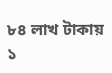৮৪ লাখ টাকায় ১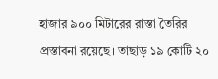হাজার ৯০০ মিটারের রাস্তা তৈরির প্রস্তাবনা রয়েছে। তাছাড় ১৯ কোটি ২০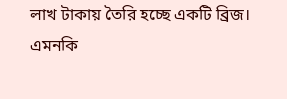লাখ টাকায় তৈরি হচ্ছে একটি ব্রিজ। এমনকি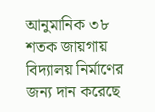আনুমানিক ৩৮ শতক জায়গায় বিদ্যালয় নির্মাণের জন্য দান করেছে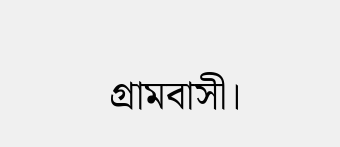গ্রামবাসী।